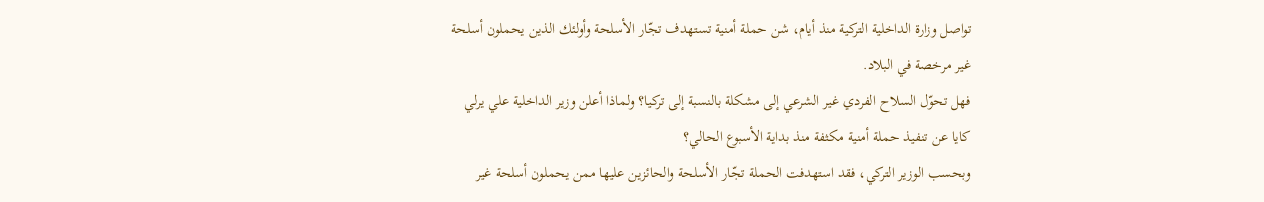تواصل وزارة الداخلية التركية منذ أيام، شن حملة أمنية تستهدف تجّار الأسلحة وأولئك الذين يحملون أسلحة غير مرخصة في البلاد.
فهل تحوّل السلاح الفردي غير الشرعي إلى مشكلة بالنسبة إلى تركيا؟ ولماذا أعلن وزير الداخلية علي يرلي كايا عن تنفيذ حملة أمنية مكثفة منذ بداية الأسبوع الحالي؟
وبحسب الوزير التركي، فقد استهدفت الحملة تجّار الأسلحة والحائزين عليها ممن يحملون أسلحة غير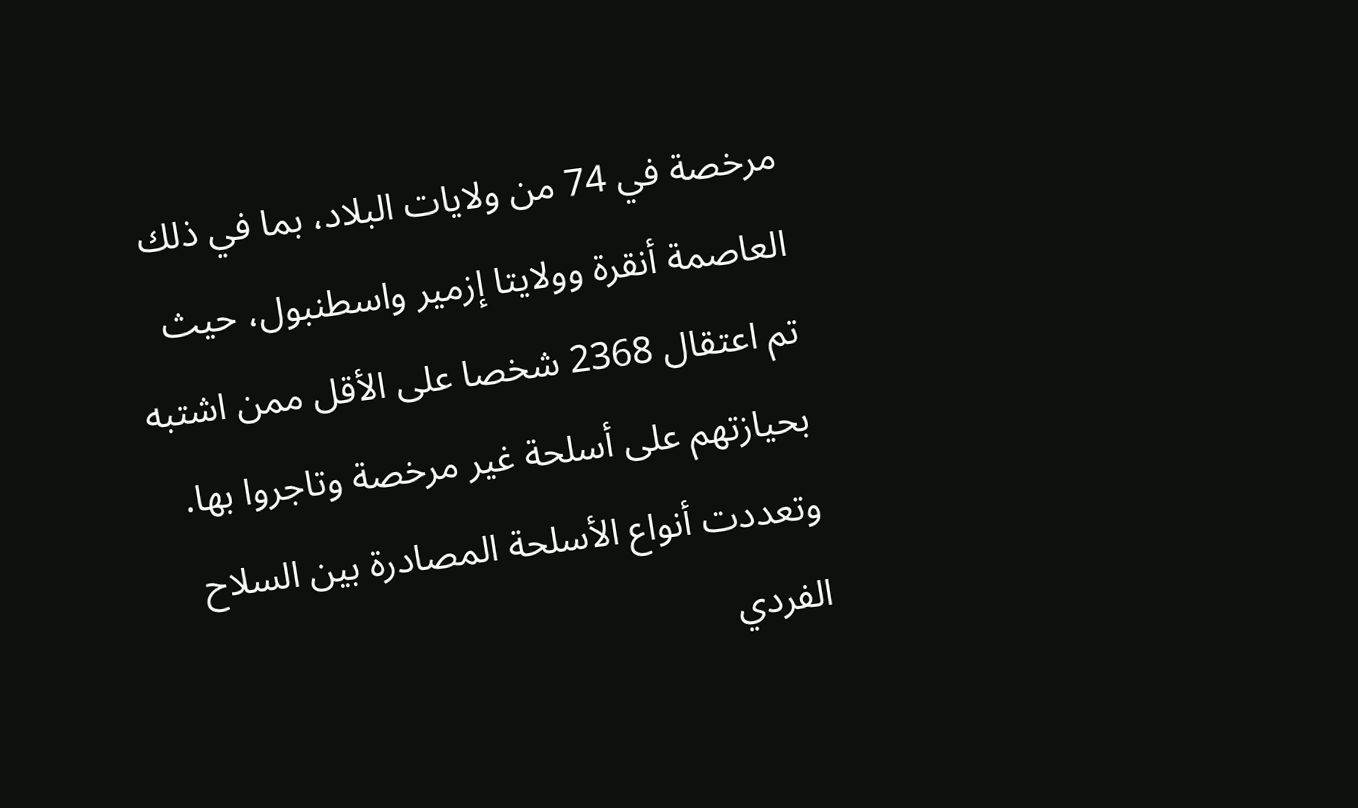مرخصة في 74 من ولايات البلاد، بما في ذلك العاصمة أنقرة وولايتا إزمير واسطنبول، حيث تم اعتقال 2368 شخصا على الأقل ممن اشتبه بحيازتهم على أسلحة غير مرخصة وتاجروا بها.
وتعددت أنواع الأسلحة المصادرة بين السلاح الفردي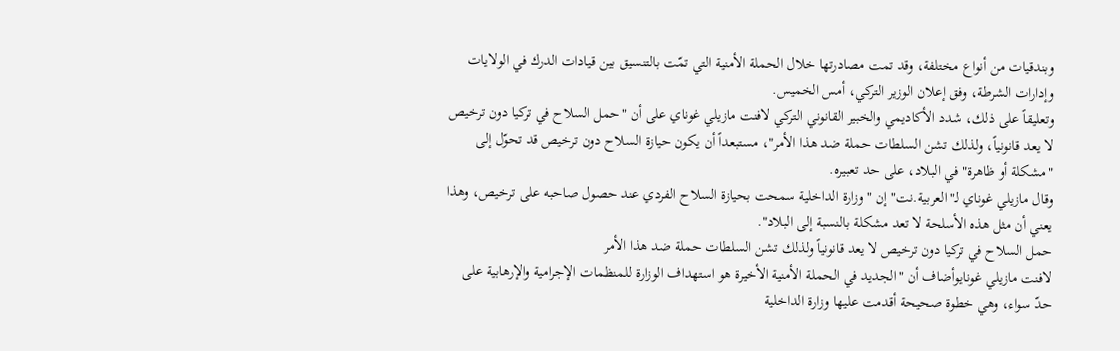وبندقيات من أنواع مختلفة، وقد تمت مصادرتها خلال الحملة الأمنية التي تمّت بالتنسيق بين قيادات الدرك في الولايات وإدارات الشرطة، وفق إعلان الوزير التركي، أمس الخميس.
وتعليقاً على ذلك، شدد الأكاديمي والخبير القانوني التركي لافنت مازيلي غوناي على أن "حمل السلاح في تركيا دون ترخيص لا يعد قانونياً، ولذلك تشن السلطات حملة ضد هذا الأمر"، مستبعداً أن يكون حيازة السلاح دون ترخيص قد تحوّل إلى "مشكلة أو ظاهرة" في البلاد، على حد تعبيره.
وقال مازيلي غوناي لـ"العربية.نت" إن "وزارة الداخلية سمحت بحيازة السلاح الفردي عند حصول صاحبه على ترخيص، وهذا يعني أن مثل هذه الأسلحة لا تعد مشكلة بالنسبة إلى البلاد".
حمل السلاح في تركيا دون ترخيص لا يعد قانونياً ولذلك تشن السلطات حملة ضد هذا الأمر
لافنت مازيلي غونايوأضاف أن "الجديد في الحملة الأمنية الأخيرة هو استهداف الوزارة للمنظمات الإجرامية والإرهابية على حدّ سواء، وهي خطوة صحيحة أقدمت عليها وزارة الداخلية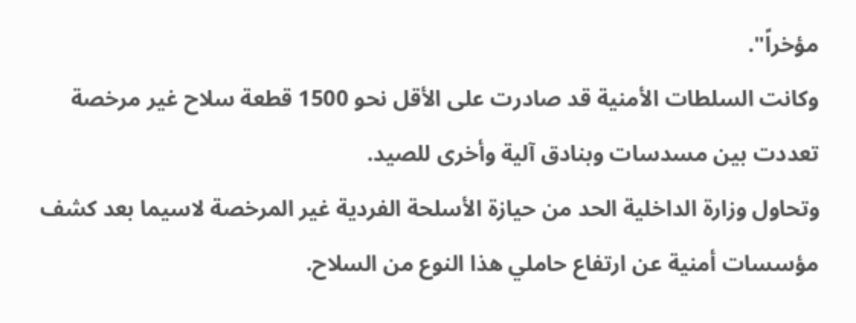مؤخراً".
وكانت السلطات الأمنية قد صادرت على الأقل نحو 1500 قطعة سلاح غير مرخصة تعددت بين مسدسات وبنادق آلية وأخرى للصيد.
وتحاول وزارة الداخلية الحد من حيازة الأسلحة الفردية غير المرخصة لاسيما بعد كشف مؤسسات أمنية عن ارتفاع حاملي هذا النوع من السلاح.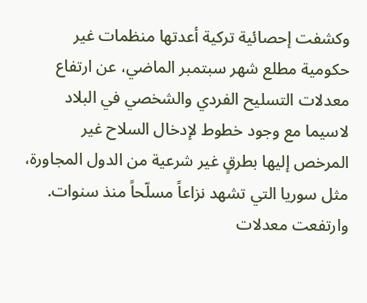وكشفت إحصائية تركية أعدتها منظمات غير حكومية مطلع شهر سبتمبر الماضي، عن ارتفاع معدلات التسليح الفردي والشخصي في البلاد لاسيما مع وجود خطوط لإدخال السلاح غير المرخص إليها بطرقٍ غير شرعية من الدول المجاورة، مثل سوريا التي تشهد نزاعاً مسلّحاً منذ سنوات.
وارتفعت معدلات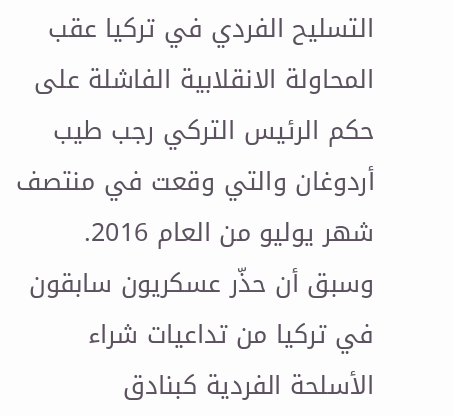التسليح الفردي في تركيا عقب المحاولة الانقلابية الفاشلة على حكم الرئيس التركي رجب طيب أردوغان والتي وقعت في منتصف شهر يوليو من العام 2016.
وسبق أن حذّر عسكريون سابقون في تركيا من تداعيات شراء الأسلحة الفردية كبنادق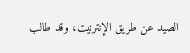الصيد عن طريق الإنترنيت، وقد طالب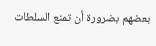بعضهم بضرورة أن تمنع السلطات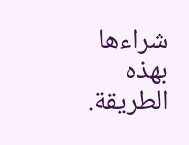شراءها بهذه الطريقة.